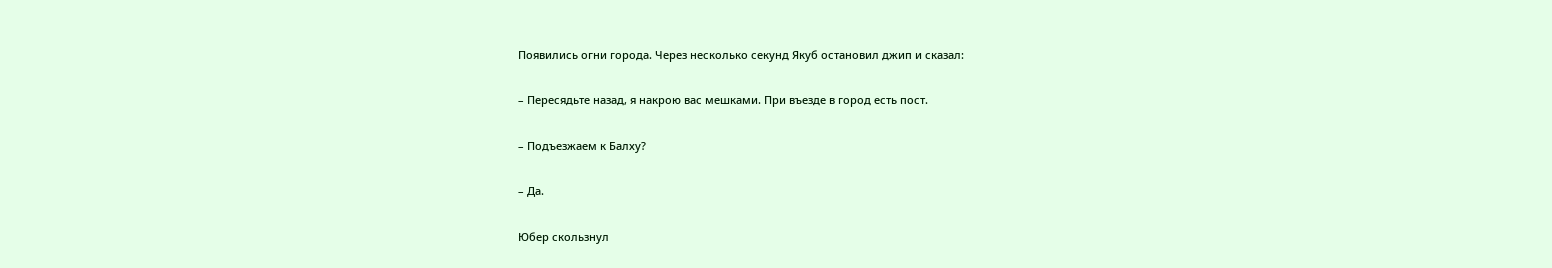Появились огни города. Через несколько секунд Якуб остановил джип и сказал:

– Пересядьте назад, я накрою вас мешками. При въезде в город есть пост.

– Подъезжаем к Балху?

– Да.

Юбер скользнул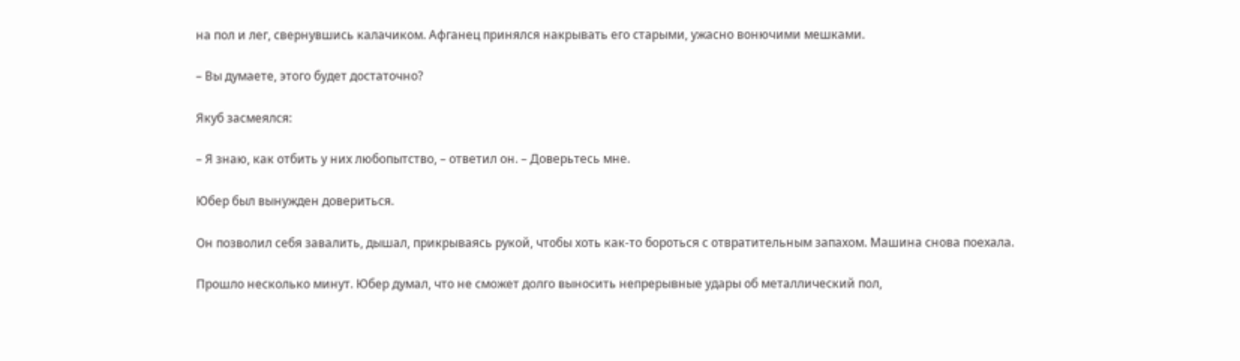на пол и лег, свернувшись калачиком. Афганец принялся накрывать его старыми, ужасно вонючими мешками.

– Вы думаете, этого будет достаточно?

Якуб засмеялся:

– Я знаю, как отбить у них любопытство, – ответил он. – Доверьтесь мне.

Юбер был вынужден довериться.

Он позволил себя завалить, дышал, прикрываясь рукой, чтобы хоть как-то бороться с отвратительным запахом. Машина снова поехала.

Прошло несколько минут. Юбер думал, что не сможет долго выносить непрерывные удары об металлический пол,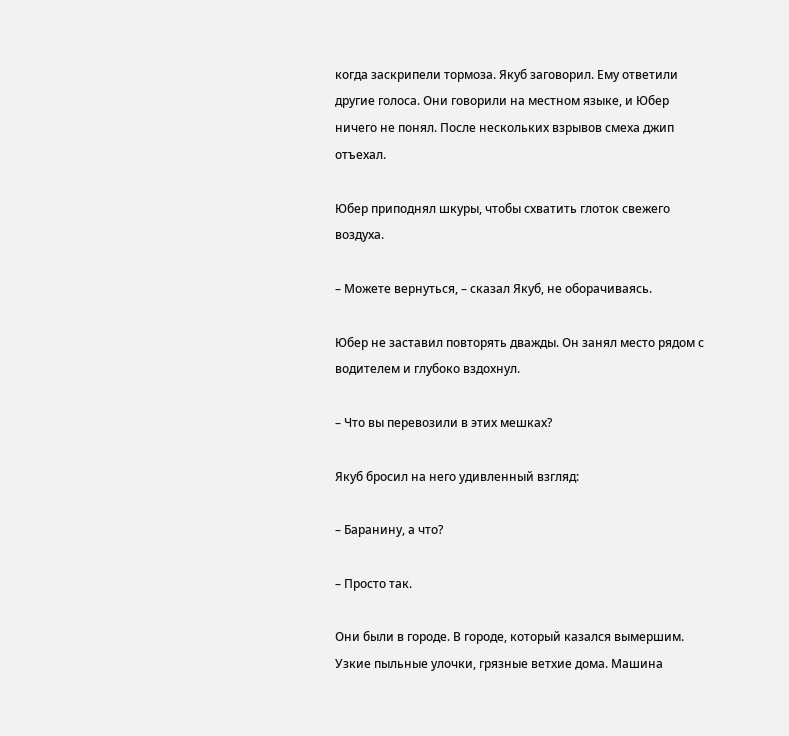когда заскрипели тормоза. Якуб заговорил. Ему ответили другие голоса. Они говорили на местном языке, и Юбер ничего не понял. После нескольких взрывов смеха джип отъехал.

Юбер приподнял шкуры, чтобы схватить глоток свежего воздуха.

– Можете вернуться, – сказал Якуб, не оборачиваясь.

Юбер не заставил повторять дважды. Он занял место рядом с водителем и глубоко вздохнул.

– Что вы перевозили в этих мешках?

Якуб бросил на него удивленный взгляд:

– Баранину, а что?

– Просто так.

Они были в городе. В городе, который казался вымершим. Узкие пыльные улочки, грязные ветхие дома. Машина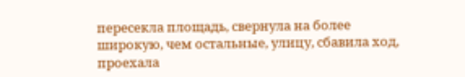пересекла площадь, свернула на более широкую, чем остальные, улицу, сбавила ход, проехала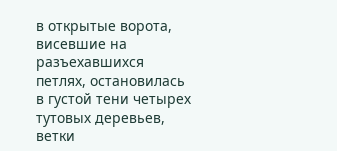в открытые ворота, висевшие на разъехавшихся петлях, остановилась в густой тени четырех тутовых деревьев, ветки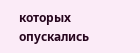которых опускались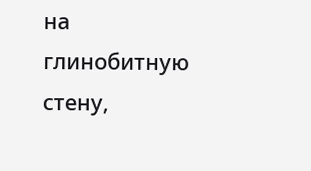на глинобитную стену,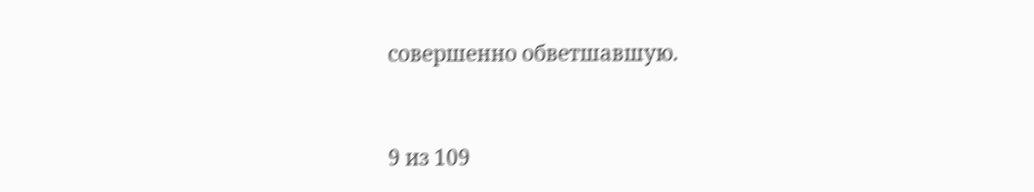совершенно обветшавшую.



9 из 109